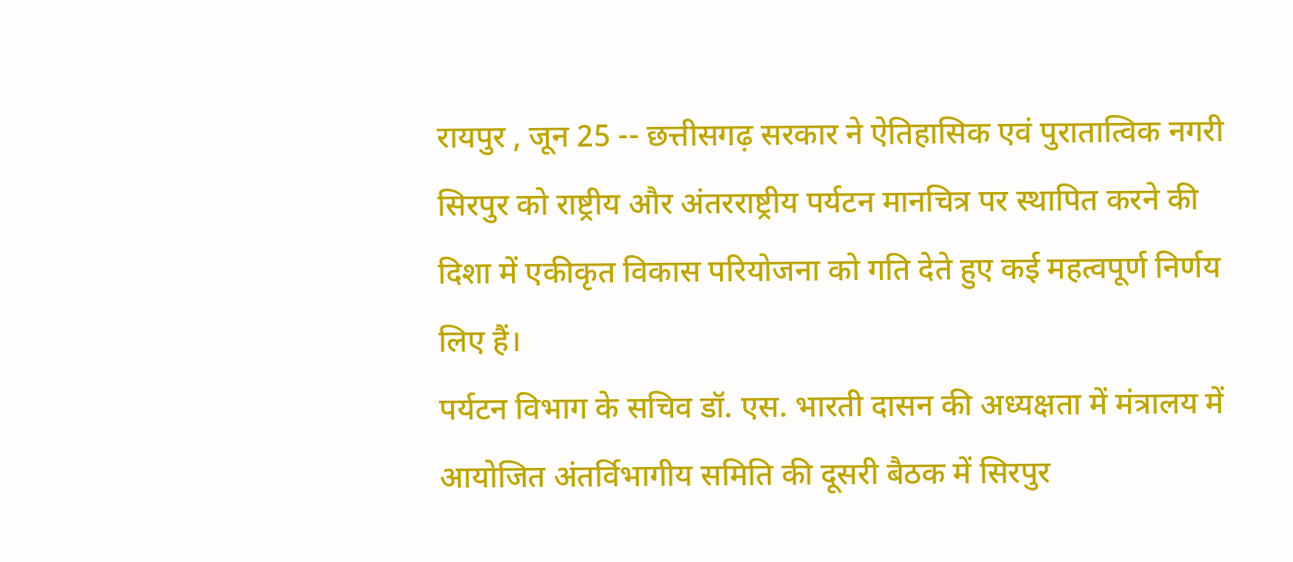रायपुर , जून 25 -- छत्तीसगढ़ सरकार ने ऐतिहासिक एवं पुरातात्विक नगरी सिरपुर को राष्ट्रीय और अंतरराष्ट्रीय पर्यटन मानचित्र पर स्थापित करने की दिशा में एकीकृत विकास परियोजना को गति देते हुए कई महत्वपूर्ण निर्णय लिए हैं।
पर्यटन विभाग के सचिव डॉ. एस. भारती दासन की अध्यक्षता में मंत्रालय में आयोजित अंतर्विभागीय समिति की दूसरी बैठक में सिरपुर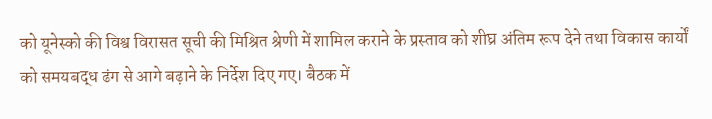को यूनेस्को की विश्व विरासत सूची की मिश्रित श्रेणी में शामिल कराने के प्रस्ताव को शीघ्र अंतिम रूप देने तथा विकास कार्यों को समयबद्ध ढंग से आगे बढ़ाने के निर्देश दिए गए। बैठक में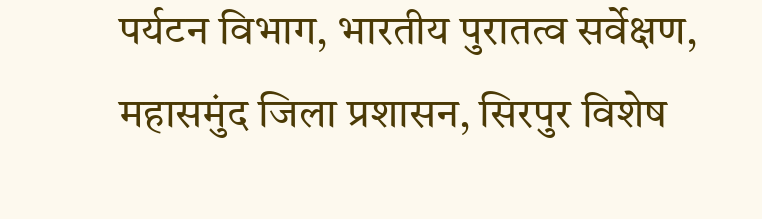पर्यटन विभाग, भारतीय पुरातत्व सर्वेक्षण, महासमुंद जिला प्रशासन, सिरपुर विशेष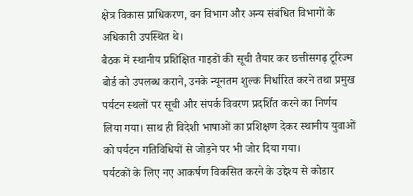क्षेत्र विकास प्राधिकरण, वन विभाग और अन्य संबंधित विभागों के अधिकारी उपस्थित थे।
बैठक में स्थानीय प्रशिक्षित गाइडों की सूची तैयार कर छत्तीसगढ़ टूरिज्म बोर्ड को उपलब्ध कराने, उनके न्यूनतम शुल्क निर्धारित करने तथा प्रमुख पर्यटन स्थलों पर सूची और संपर्क विवरण प्रदर्शित करने का निर्णय लिया गया। साथ ही विदेशी भाषाओं का प्रशिक्षण देकर स्थानीय युवाओं को पर्यटन गतिविधियों से जोड़ने पर भी जोर दिया गया।
पर्यटकों के लिए नए आकर्षण विकसित करने के उद्देश्य से कोडार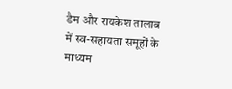डैम और रायकेश तालाब में स्व-सहायता समूहों के माध्यम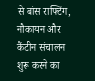से बांस राफ्टिंग, नौकायन और कैंटीन संचालन शुरू करने का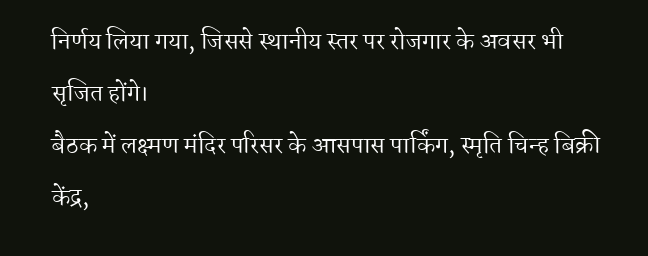निर्णय लिया गया, जिससे स्थानीय स्तर पर रोजगार के अवसर भी सृजित होंगे।
बैठक में लक्ष्मण मंदिर परिसर के आसपास पार्किंग, स्मृति चिन्ह बिक्री केंद्र,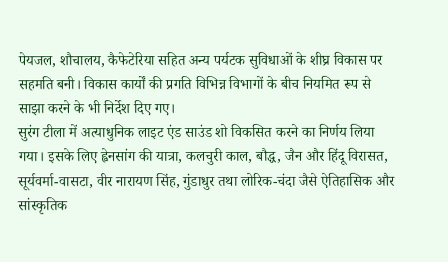पेयजल, शौचालय, कैफेटेरिया सहित अन्य पर्यटक सुविधाओं के शीघ्र विकास पर सहमति बनी। विकास कार्यों की प्रगति विभिन्न विभागों के बीच नियमित रूप से साझा करने के भी निर्देश दिए गए।
सुरंग टीला में अत्याधुनिक लाइट एंड साउंड शो विकसित करने का निर्णय लिया गया। इसके लिए ह्वेनसांग की यात्रा, कलचुरी काल, बौद्ध, जैन और हिंदू विरासत, सूर्यवर्मा-वासटा, वीर नारायण सिंह, गुंडाधुर तथा लोरिक-चंदा जैसे ऐतिहासिक और सांस्कृतिक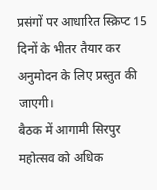प्रसंगों पर आधारित स्क्रिप्ट 15 दिनों के भीतर तैयार कर अनुमोदन के लिए प्रस्तुत की जाएगी।
बैठक में आगामी सिरपुर महोत्सव को अधिक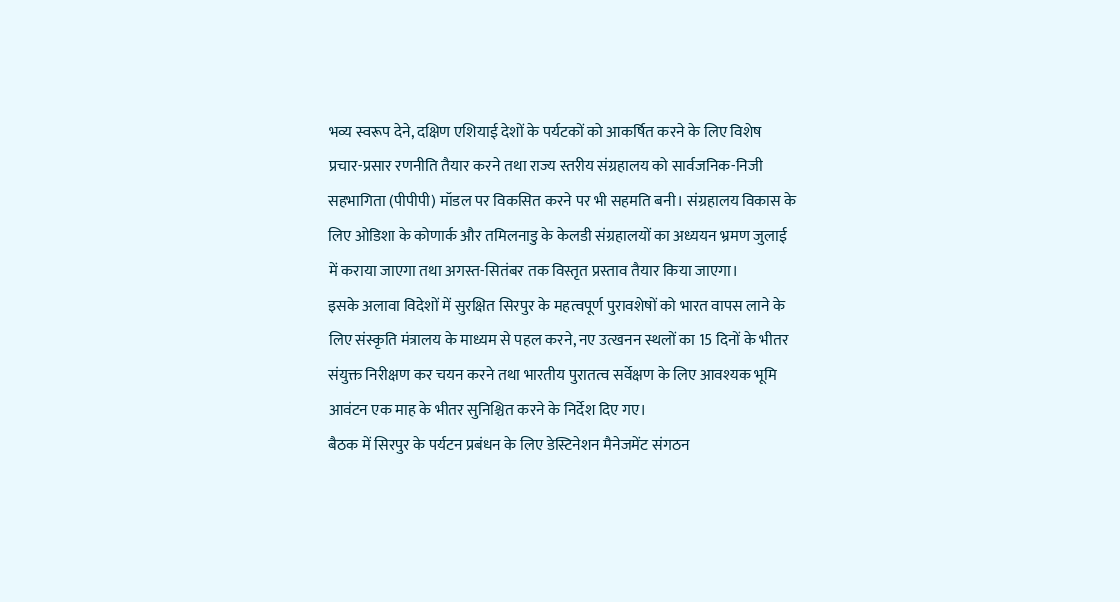भव्य स्वरूप देने, दक्षिण एशियाई देशों के पर्यटकों को आकर्षित करने के लिए विशेष प्रचार-प्रसार रणनीति तैयार करने तथा राज्य स्तरीय संग्रहालय को सार्वजनिक-निजी सहभागिता (पीपीपी) मॉडल पर विकसित करने पर भी सहमति बनी। संग्रहालय विकास के लिए ओडिशा के कोणार्क और तमिलनाडु के केलडी संग्रहालयों का अध्ययन भ्रमण जुलाई में कराया जाएगा तथा अगस्त-सितंबर तक विस्तृत प्रस्ताव तैयार किया जाएगा।
इसके अलावा विदेशों में सुरक्षित सिरपुर के महत्वपूर्ण पुरावशेषों को भारत वापस लाने के लिए संस्कृति मंत्रालय के माध्यम से पहल करने, नए उत्खनन स्थलों का 15 दिनों के भीतर संयुक्त निरीक्षण कर चयन करने तथा भारतीय पुरातत्व सर्वेक्षण के लिए आवश्यक भूमि आवंटन एक माह के भीतर सुनिश्चित करने के निर्देश दिए गए।
बैठक में सिरपुर के पर्यटन प्रबंधन के लिए डेस्टिनेशन मैनेजमेंट संगठन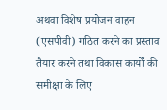अथवा विशेष प्रयोजन वाहन (एसपीवी) गठित करने का प्रस्ताव तैयार करने तथा विकास कार्यों की समीक्षा के लिए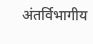अंतर्विभागीय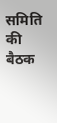समिति की बैठक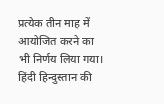प्रत्येक तीन माह में आयोजित करने का भी निर्णय लिया गया।
हिंदी हिन्दुस्तान की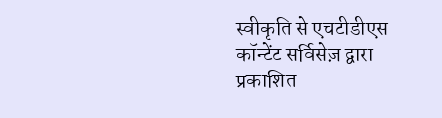स्वीकृति से एचटीडीएस कॉन्टेंट सर्विसेज़ द्वारा प्रकाशित